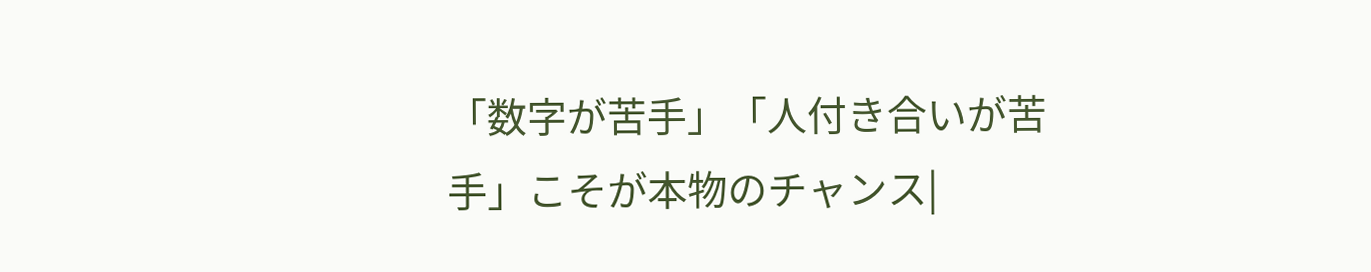「数字が苦手」「人付き合いが苦手」こそが本物のチャンス|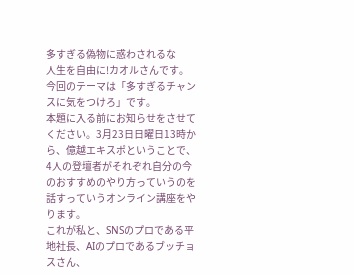多すぎる偽物に惑わされるな
人生を自由に!カオルさんです。
今回のテーマは「多すぎるチャンスに気をつけろ」です。
本題に入る前にお知らせをさせてください。3月23日日曜日13時から、億越エキスポということで、4人の登壇者がそれぞれ自分の今のおすすめのやり方っていうのを話すっていうオンライン講座をやります。
これが私と、SNSのプロである平地社長、AIのプロであるブッチョスさん、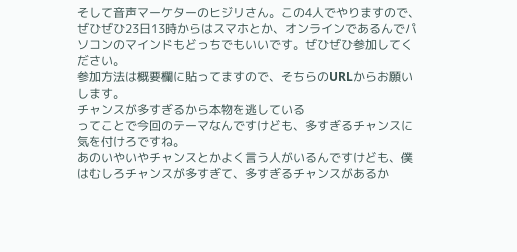そして音声マーケターのヒジリさん。この4人でやりますので、ぜひぜひ23日13時からはスマホとか、オンラインであるんでパソコンのマインドもどっちでもいいです。ぜひぜひ参加してください。
参加方法は概要欄に貼ってますので、そちらのURLからお願いします。
チャンスが多すぎるから本物を逃している
ってことで今回のテーマなんですけども、多すぎるチャンスに気を付けろですね。
あのいやいやチャンスとかよく言う人がいるんですけども、僕はむしろチャンスが多すぎて、多すぎるチャンスがあるか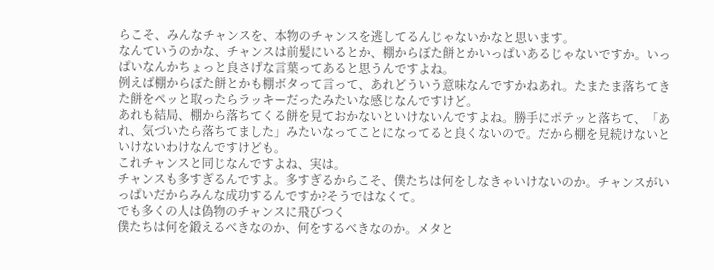らこそ、みんなチャンスを、本物のチャンスを逃してるんじゃないかなと思います。
なんていうのかな、チャンスは前髪にいるとか、棚からぼた餅とかいっぱいあるじゃないですか。いっぱいなんかちょっと良さげな言葉ってあると思うんですよね。
例えば棚からぼた餅とかも棚ボタって言って、あれどういう意味なんですかねあれ。たまたま落ちてきた餅をペッと取ったらラッキーだったみたいな感じなんですけど。
あれも結局、棚から落ちてくる餅を見ておかないといけないんですよね。勝手にポテッと落ちて、「あれ、気づいたら落ちてました」みたいなってことになってると良くないので。だから棚を見続けないといけないわけなんですけども。
これチャンスと同じなんですよね、実は。
チャンスも多すぎるんですよ。多すぎるからこそ、僕たちは何をしなきゃいけないのか。チャンスがいっぱいだからみんな成功するんですか?そうではなくて。
でも多くの人は偽物のチャンスに飛びつく
僕たちは何を鍛えるべきなのか、何をするべきなのか。メタと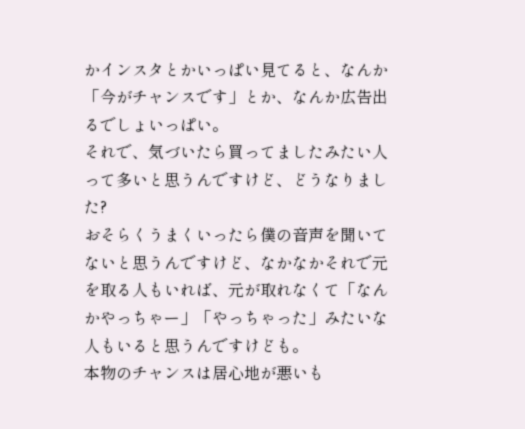かインスタとかいっぱい見てると、なんか「今がチャンスです」とか、なんか広告出るでしょいっぱい。
それで、気づいたら買ってましたみたい人って多いと思うんですけど、どうなりました?
おそらくうまくいったら僕の音声を聞いてないと思うんですけど、なかなかそれで元を取る人もいれば、元が取れなくて「なんかやっちゃー」「やっちゃった」みたいな人もいると思うんですけども。
本物のチャンスは居心地が悪いも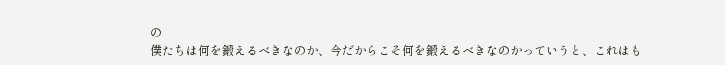の
僕たちは何を鍛えるべきなのか、今だからこそ何を鍛えるべきなのかっていうと、これはも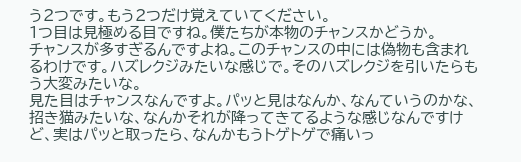う2つです。もう2つだけ覚えていてください。
1つ目は見極める目ですね。僕たちが本物のチャンスかどうか。
チャンスが多すぎるんですよね。このチャンスの中には偽物も含まれるわけです。ハズレクジみたいな感じで。そのハズレクジを引いたらもう大変みたいな。
見た目はチャンスなんですよ。パッと見はなんか、なんていうのかな、招き猫みたいな、なんかそれが降ってきてるような感じなんですけど、実はパッと取ったら、なんかもうトゲトゲで痛いっ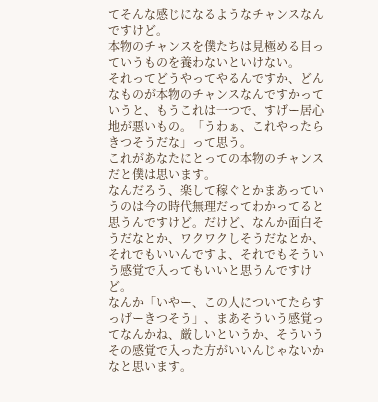てそんな感じになるようなチャンスなんですけど。
本物のチャンスを僕たちは見極める目っていうものを養わないといけない。
それってどうやってやるんですか、どんなものが本物のチャンスなんですかっていうと、もうこれは一つで、すげー居心地が悪いもの。「うわぁ、これやったらきつそうだな」って思う。
これがあなたにとっての本物のチャンスだと僕は思います。
なんだろう、楽して稼ぐとかまあっていうのは今の時代無理だってわかってると思うんですけど。だけど、なんか面白そうだなとか、ワクワクしそうだなとか、それでもいいんですよ、それでもそういう感覚で入ってもいいと思うんですけど。
なんか「いやー、この人についてたらすっげーきつそう」、まあそういう感覚ってなんかね、厳しいというか、そういうその感覚で入った方がいいんじゃないかなと思います。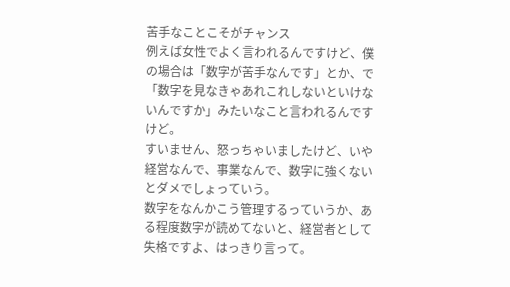苦手なことこそがチャンス
例えば女性でよく言われるんですけど、僕の場合は「数字が苦手なんです」とか、で「数字を見なきゃあれこれしないといけないんですか」みたいなこと言われるんですけど。
すいません、怒っちゃいましたけど、いや経営なんで、事業なんで、数字に強くないとダメでしょっていう。
数字をなんかこう管理するっていうか、ある程度数字が読めてないと、経営者として失格ですよ、はっきり言って。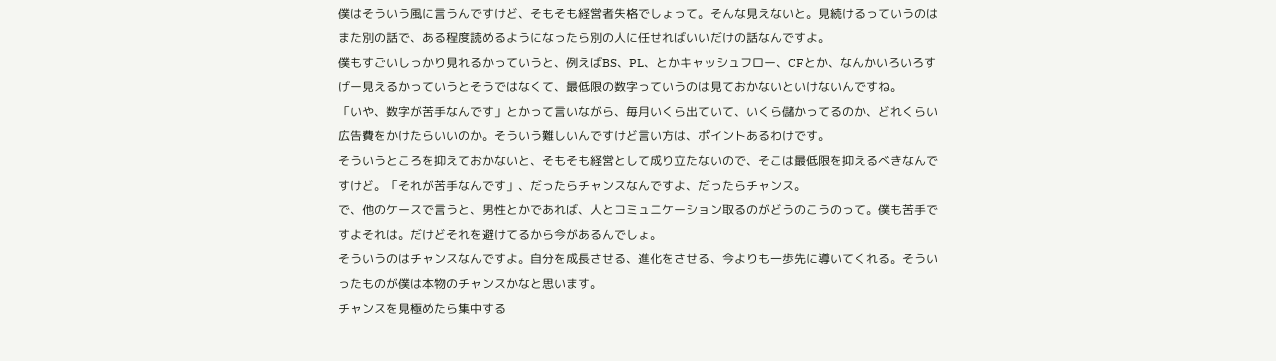僕はそういう風に言うんですけど、そもそも経営者失格でしょって。そんな見えないと。見続けるっていうのはまた別の話で、ある程度読めるようになったら別の人に任せればいいだけの話なんですよ。
僕もすごいしっかり見れるかっていうと、例えばBS、PL、とかキャッシュフロー、CFとか、なんかいろいろすげー見えるかっていうとそうではなくて、最低限の数字っていうのは見ておかないといけないんですね。
「いや、数字が苦手なんです」とかって言いながら、毎月いくら出ていて、いくら儲かってるのか、どれくらい広告費をかけたらいいのか。そういう難しいんですけど言い方は、ポイントあるわけです。
そういうところを抑えておかないと、そもそも経営として成り立たないので、そこは最低限を抑えるべきなんですけど。「それが苦手なんです」、だったらチャンスなんですよ、だったらチャンス。
で、他のケースで言うと、男性とかであれば、人とコミュニケーション取るのがどうのこうのって。僕も苦手ですよそれは。だけどそれを避けてるから今があるんでしょ。
そういうのはチャンスなんですよ。自分を成長させる、進化をさせる、今よりも一歩先に導いてくれる。そういったものが僕は本物のチャンスかなと思います。
チャンスを見極めたら集中する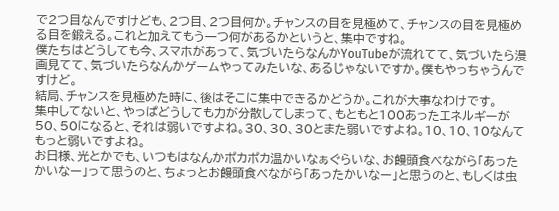で2つ目なんですけども、2つ目、2つ目何か。チャンスの目を見極めて、チャンスの目を見極める目を鍛える。これと加えてもう一つ何があるかというと、集中ですね。
僕たちはどうしても今、スマホがあって、気づいたらなんかYouTubeが流れてて、気づいたら漫画見てて、気づいたらなんかゲームやってみたいな、あるじゃないですか。僕もやっちゃうんですけど。
結局、チャンスを見極めた時に、後はそこに集中できるかどうか。これが大事なわけです。
集中してないと、やっぱどうしても力が分散してしまって、もともと100あったエネルギーが50、50になると、それは弱いですよね。30、30、30とまた弱いですよね。10、10、10なんてもっと弱いですよね。
お日様、光とかでも、いつもはなんかポカポカ温かいなぁぐらいな、お饅頭食べながら「あったかいなー」って思うのと、ちょっとお饅頭食べながら「あったかいなー」と思うのと、もしくは虫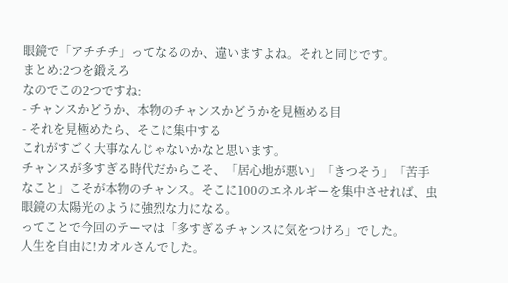眼鏡で「アチチチ」ってなるのか、違いますよね。それと同じです。
まとめ:2つを鍛えろ
なのでこの2つですね:
- チャンスかどうか、本物のチャンスかどうかを見極める目
- それを見極めたら、そこに集中する
これがすごく大事なんじゃないかなと思います。
チャンスが多すぎる時代だからこそ、「居心地が悪い」「きつそう」「苦手なこと」こそが本物のチャンス。そこに100のエネルギーを集中させれば、虫眼鏡の太陽光のように強烈な力になる。
ってことで今回のテーマは「多すぎるチャンスに気をつけろ」でした。
人生を自由に!カオルさんでした。